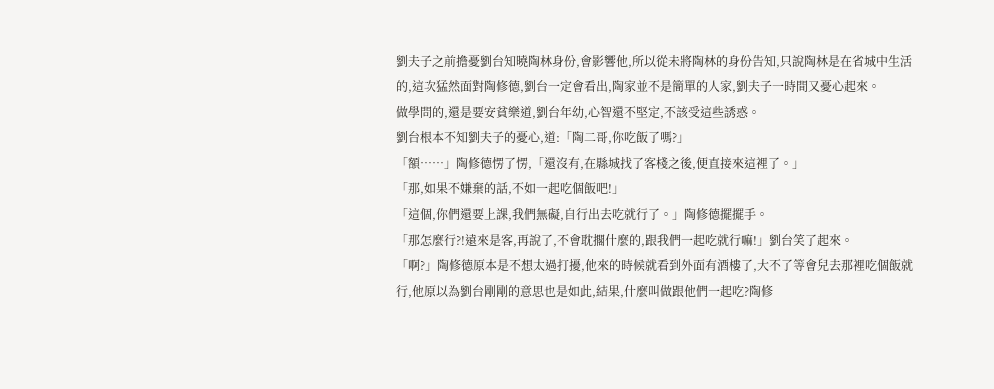劉夫子之前擔憂劉台知曉陶林身份,會影響他,所以從未將陶林的身份告知,只說陶林是在省城中生活的,這次猛然面對陶修德,劉台一定會看出,陶家並不是簡單的人家,劉夫子一時間又憂心起來。
做學問的,還是要安貧樂道,劉台年幼,心智還不堅定,不該受這些誘惑。
劉台根本不知劉夫子的憂心,道:「陶二哥,你吃飯了嗎?」
「額……」陶修德愣了愣,「還沒有,在縣城找了客棧之後,便直接來這裡了。」
「那,如果不嫌棄的話,不如一起吃個飯吧!」
「這個,你們還要上課,我們無礙,自行出去吃就行了。」陶修德擺擺手。
「那怎麼行?!遠來是客,再說了,不會耽擱什麼的,跟我們一起吃就行嘛!」劉台笑了起來。
「啊?」陶修德原本是不想太過打擾,他來的時候就看到外面有酒樓了,大不了等會兒去那裡吃個飯就行,他原以為劉台剛剛的意思也是如此,結果,什麼叫做跟他們一起吃?陶修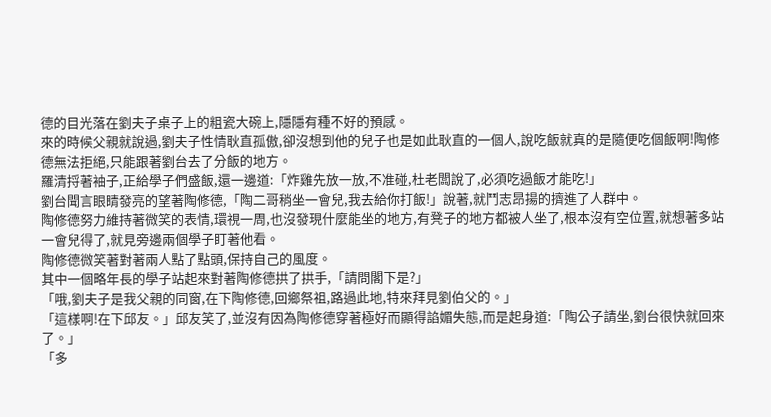德的目光落在劉夫子桌子上的粗瓷大碗上,隱隱有種不好的預感。
來的時候父親就說過,劉夫子性情耿直孤傲,卻沒想到他的兒子也是如此耿直的一個人,說吃飯就真的是隨便吃個飯啊!陶修德無法拒絕,只能跟著劉台去了分飯的地方。
羅清捋著袖子,正給學子們盛飯,還一邊道:「炸雞先放一放,不准碰,杜老闆說了,必須吃過飯才能吃!」
劉台聞言眼睛發亮的望著陶修德,「陶二哥稍坐一會兒,我去給你打飯!」說著,就鬥志昂揚的擠進了人群中。
陶修德努力維持著微笑的表情,環視一周,也沒發現什麼能坐的地方,有凳子的地方都被人坐了,根本沒有空位置,就想著多站一會兒得了,就見旁邊兩個學子盯著他看。
陶修德微笑著對著兩人點了點頭,保持自己的風度。
其中一個略年長的學子站起來對著陶修德拱了拱手,「請問閣下是?」
「哦,劉夫子是我父親的同窗,在下陶修德,回鄉祭祖,路過此地,特來拜見劉伯父的。」
「這樣啊!在下邱友。」邱友笑了,並沒有因為陶修德穿著極好而顯得諂媚失態,而是起身道:「陶公子請坐,劉台很快就回來了。」
「多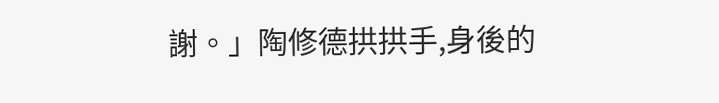謝。」陶修德拱拱手,身後的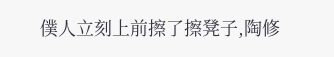僕人立刻上前擦了擦凳子,陶修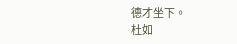德才坐下。
杜如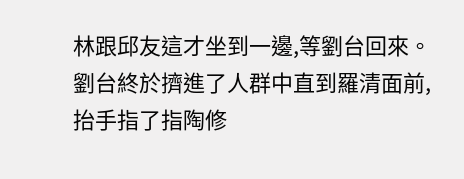林跟邱友這才坐到一邊,等劉台回來。劉台終於擠進了人群中直到羅清面前,抬手指了指陶修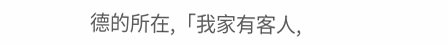德的所在,「我家有客人,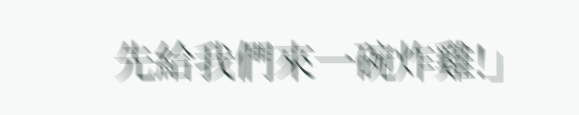先給我們來一碗炸雞!」